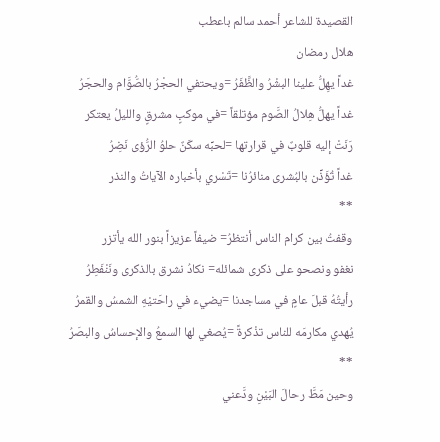القصيدة للشاعر أحمد سالم باعطب
هلال رمضان
غداً يهِلُّ علينا البشْرُ والظَّفَرُ =ويحتفي الحجْرُ بالصُّوَّام والحجَرُ
غداً يهلُّ هِلالُ الصَّوم مؤتلقاً =في موكبٍ مشرقٍ والليلُ يعتكر
رَنَتْ إليه قلوبٌ في قرارتها =لحبِّه سكَنٌ حلوُ الرُّؤى نَضِرُ
غداً تُؤَذِّن بالبُشرى منائرُنا =تَسْري بأخباره الآياتُ والنذر
**
وقفتُ بين كرام الناس أنتظرُ= ضيفاً عزيزاً بنور الله يأتزر
نغفو ونصحو على ذكرى شمائله= نكادُ نشرق بالذكرى ونَنْفَطِرُ
رأيتُهُ قبلَ عامٍ في مساجدنا =يضيء في راحَتيْهِ الشمسُ والقمرُ
يُهدي مكارمَه للناس تذْكرةً =يُصغي لها السمعُ والإحساسُ والبصَرُ
**
وحين مَطَّ رحالَ البَيْنِ ودَّعني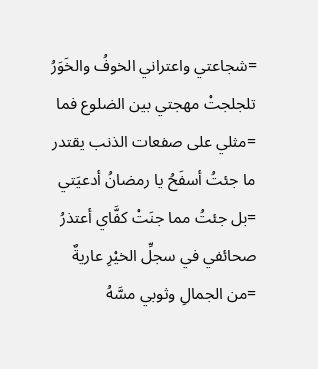=شجاعتي واعتراني الخوفُ والخَوَرُ
تلجلجتْ مهجتي بين الضلوع فما =مثلي على صفعات الذنب يقتدر
ما جئتُ أسفَحُ يا رمضانُ أدعيَتي =بل جئتُ مما جنَتْ كفَّاي أعتذرُ
صحائفي في سجلِّ الخيْرِ عاريةٌ =من الجمالِ وثوبي مسَّهُ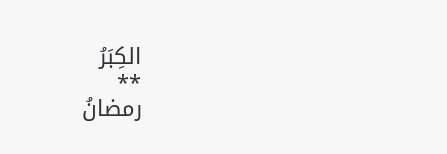الكِبَرُ
**
رمضانُ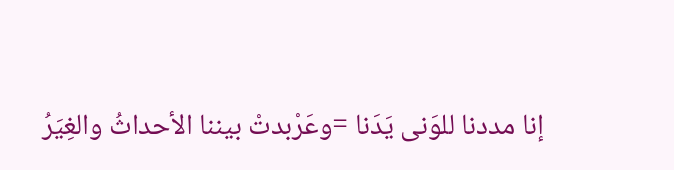إنا مددنا للوَنى يَدَنا =وعَرْبدتْ بيننا الأحداثُ والغِيَرُ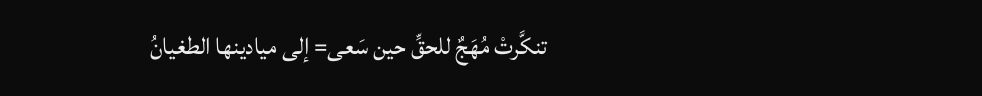تنكَّرتْ مُهَجٌ للحقِّ حين سَعى= إلى ميادينها الطغيانُ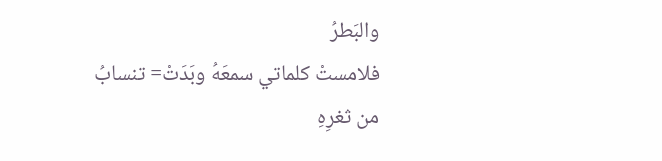والبَطرُ
فلامستْ كلماتي سمعَهُ وبَدَتْ= تنسابُ من ثغرِهِ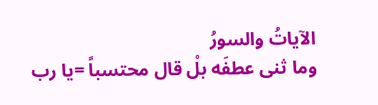الآياتُ والسورُ
وما ثنى عطفَه بلْ قال محتسباً =يا رب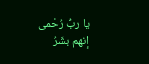يا ربُّ رُحْمى إنهم بشَرُ